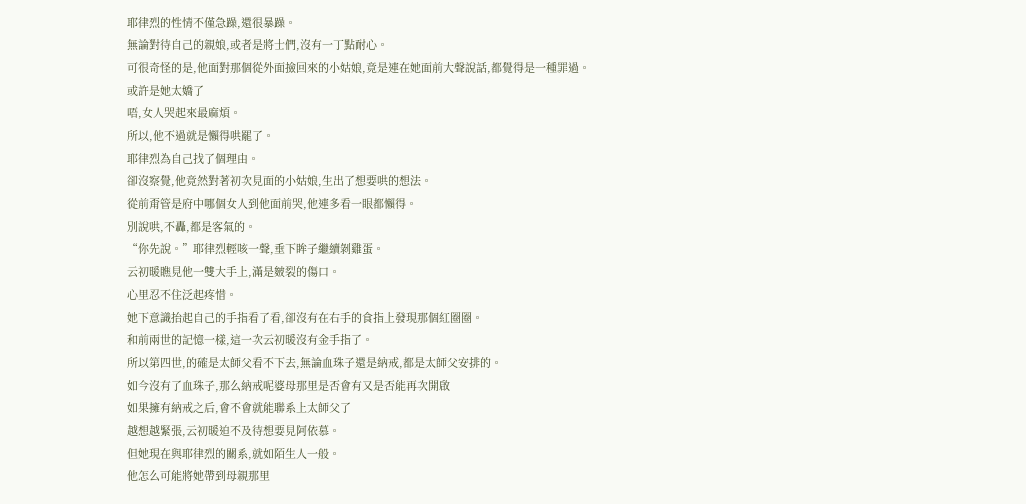耶律烈的性情不僅急躁,還很暴躁。
無論對待自己的親娘,或者是將士們,沒有一丁點耐心。
可很奇怪的是,他面對那個從外面撿回來的小姑娘,竟是連在她面前大聲說話,都覺得是一種罪過。
或許是她太嬌了
唔,女人哭起來最麻煩。
所以,他不過就是懶得哄罷了。
耶律烈為自己找了個理由。
卻沒察覺,他竟然對著初次見面的小姑娘,生出了想要哄的想法。
從前甭管是府中哪個女人到他面前哭,他連多看一眼都懶得。
別說哄,不轟,都是客氣的。
“你先說。”耶律烈輕咳一聲,垂下眸子繼續剝雞蛋。
云初暖瞧見他一雙大手上,滿是皴裂的傷口。
心里忍不住泛起疼惜。
她下意識抬起自己的手指看了看,卻沒有在右手的食指上發現那個紅圈圈。
和前兩世的記憶一樣,這一次云初暖沒有金手指了。
所以第四世,的確是太師父看不下去,無論血珠子還是納戒,都是太師父安排的。
如今沒有了血珠子,那么納戒呢婆母那里是否會有又是否能再次開啟
如果擁有納戒之后,會不會就能聯系上太師父了
越想越緊張,云初暖迫不及待想要見阿依慕。
但她現在與耶律烈的關系,就如陌生人一般。
他怎么可能將她帶到母親那里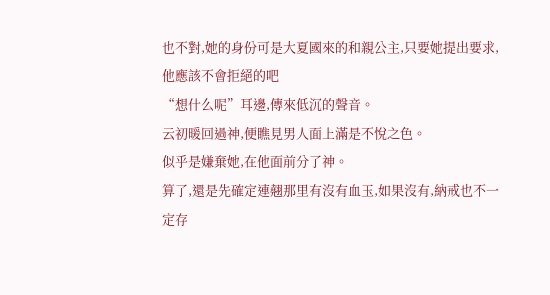也不對,她的身份可是大夏國來的和親公主,只要她提出要求,他應該不會拒絕的吧
“想什么呢”耳邊,傳來低沉的聲音。
云初暖回過神,便瞧見男人面上滿是不悅之色。
似乎是嫌棄她,在他面前分了神。
算了,還是先確定連翹那里有沒有血玉,如果沒有,納戒也不一定存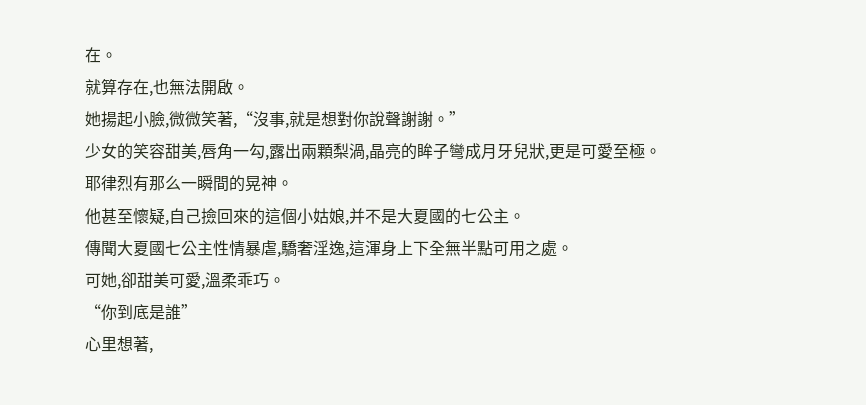在。
就算存在,也無法開啟。
她揚起小臉,微微笑著,“沒事,就是想對你說聲謝謝。”
少女的笑容甜美,唇角一勾,露出兩顆梨渦,晶亮的眸子彎成月牙兒狀,更是可愛至極。
耶律烈有那么一瞬間的晃神。
他甚至懷疑,自己撿回來的這個小姑娘,并不是大夏國的七公主。
傳聞大夏國七公主性情暴虐,驕奢淫逸,這渾身上下全無半點可用之處。
可她,卻甜美可愛,溫柔乖巧。
“你到底是誰”
心里想著,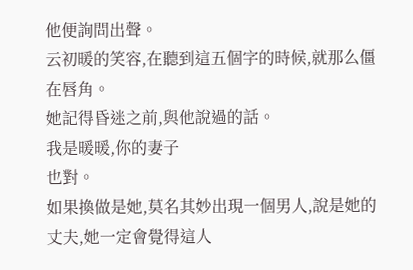他便詢問出聲。
云初暖的笑容,在聽到這五個字的時候,就那么僵在唇角。
她記得昏迷之前,與他說過的話。
我是暖暖,你的妻子
也對。
如果換做是她,莫名其妙出現一個男人,說是她的丈夫,她一定會覺得這人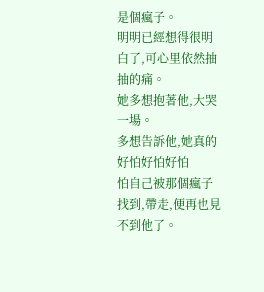是個瘋子。
明明已經想得很明白了,可心里依然抽抽的痛。
她多想抱著他,大哭一場。
多想告訴他,她真的好怕好怕好怕
怕自己被那個瘋子找到,帶走,便再也見不到他了。